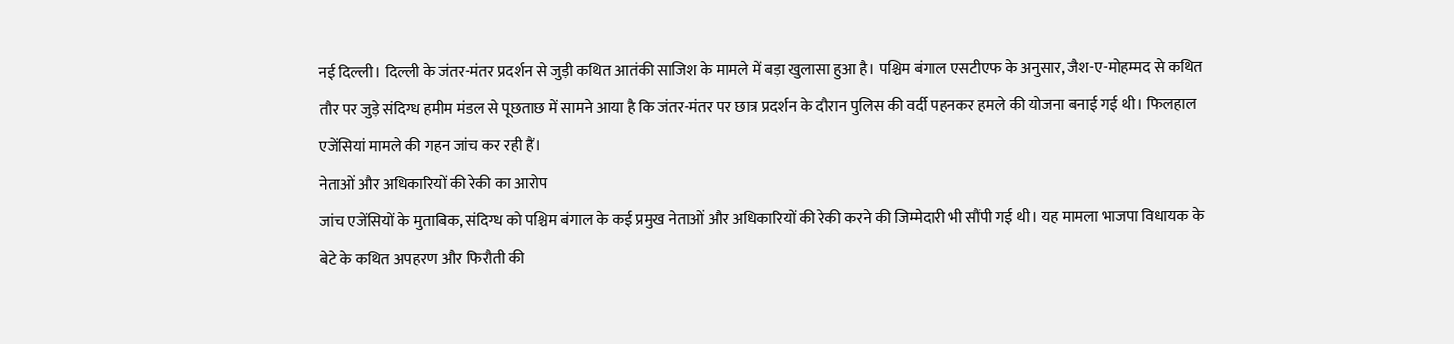नई दिल्ली। दिल्ली के जंतर-मंतर प्रदर्शन से जुड़ी कथित आतंकी साजिश के मामले में बड़ा खुलासा हुआ है। पश्चिम बंगाल एसटीएफ के अनुसार, जैश-ए-मोहम्मद से कथित तौर पर जुड़े संदिग्ध हमीम मंडल से पूछताछ में सामने आया है कि जंतर-मंतर पर छात्र प्रदर्शन के दौरान पुलिस की वर्दी पहनकर हमले की योजना बनाई गई थी। फिलहाल एजेंसियां मामले की गहन जांच कर रही हैं।
नेताओं और अधिकारियों की रेकी का आरोप
जांच एजेंसियों के मुताबिक, संदिग्ध को पश्चिम बंगाल के कई प्रमुख नेताओं और अधिकारियों की रेकी करने की जिम्मेदारी भी सौंपी गई थी। यह मामला भाजपा विधायक के बेटे के कथित अपहरण और फिरौती की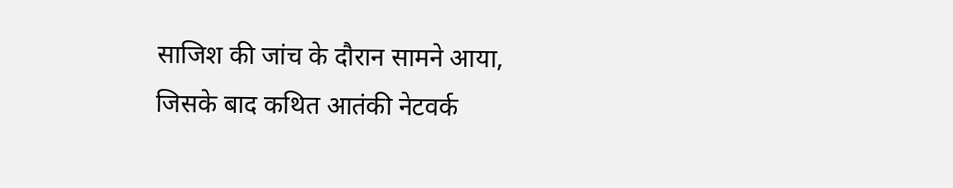साजिश की जांच के दौरान सामने आया, जिसके बाद कथित आतंकी नेटवर्क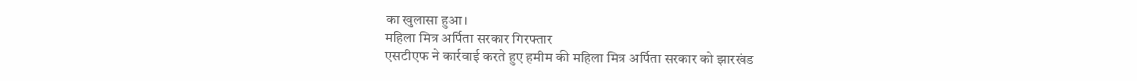का खुलासा हुआ।
महिला मित्र अर्पिता सरकार गिरफ्तार
एसटीएफ ने कार्रवाई करते हुए हमीम की महिला मित्र अर्पिता सरकार को झारखंड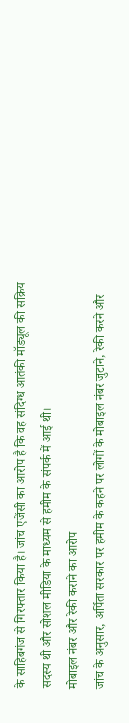के साहिबगंज से गिरफ्तार किया है। जांच एजेंसी का आरोप है कि वह संदिग्ध आतंकी मॉड्यूल की सक्रिय सदस्य थी और सोशल मीडिया के माध्यम से हमीम के संपर्क में आई थी।
मोबाइल नंबर और रेकी कराने का आरोप
जांच के अनुसार, अर्पिता सरकार पर हमीम के कहने पर लोगों के मोबाइल नंबर जुटाने, रेकी करने और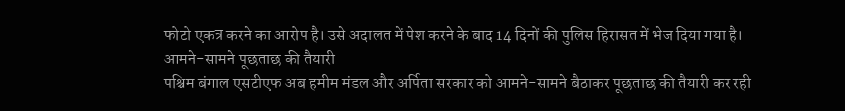फोटो एकत्र करने का आरोप है। उसे अदालत में पेश करने के बाद 14 दिनों की पुलिस हिरासत में भेज दिया गया है।
आमने-सामने पूछताछ की तैयारी
पश्चिम बंगाल एसटीएफ अब हमीम मंडल और अर्पिता सरकार को आमने-सामने बैठाकर पूछताछ की तैयारी कर रही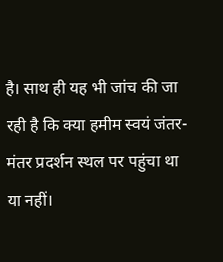है। साथ ही यह भी जांच की जा रही है कि क्या हमीम स्वयं जंतर-मंतर प्रदर्शन स्थल पर पहुंचा था या नहीं।